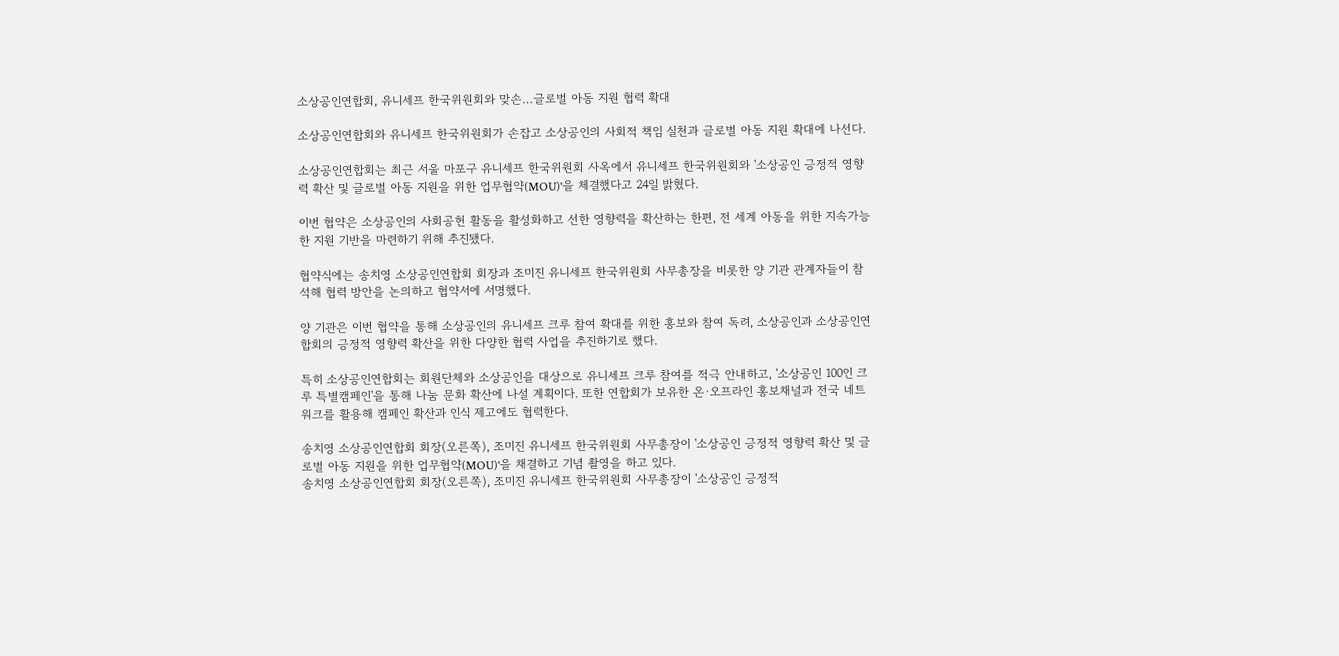소상공인연합회, 유니세프 한국위원회와 맞손…글로벌 아동 지원 협력 확대

소상공인연합회와 유니세프 한국위원회가 손잡고 소상공인의 사회적 책임 실천과 글로벌 아동 지원 확대에 나선다.

소상공인연합회는 최근 서울 마포구 유니세프 한국위원회 사옥에서 유니세프 한국위원회와 '소상공인 긍정적 영향력 확산 및 글로벌 아동 지원을 위한 업무협약(MOU)'을 체결했다고 24일 밝혔다.

이번 협약은 소상공인의 사회공헌 활동을 활성화하고 선한 영향력을 확산하는 한편, 전 세계 아동을 위한 지속가능한 지원 기반을 마련하기 위해 추진됐다.

협약식에는 송치영 소상공인연합회 회장과 조미진 유니세프 한국위원회 사무총장을 비롯한 양 기관 관계자들이 참석해 협력 방안을 논의하고 협약서에 서명했다.

양 기관은 이번 협약을 통해 소상공인의 유니세프 크루 참여 확대를 위한 홍보와 참여 독려, 소상공인과 소상공인연합회의 긍정적 영향력 확산을 위한 다양한 협력 사업을 추진하기로 했다.

특히 소상공인연합회는 회원단체와 소상공인을 대상으로 유니세프 크루 참여를 적극 안내하고, '소상공인 100인 크루 특별캠페인'을 통해 나눔 문화 확산에 나설 계획이다. 또한 연합회가 보유한 온·오프라인 홍보채널과 전국 네트워크를 활용해 캠페인 확산과 인식 제고에도 협력한다.

송치영 소상공인연합회 회장(오른쪽), 조미진 유니세프 한국위원회 사무총장이 '소상공인 긍정적 영향력 확산 및 글로벌 아동 지원을 위한 업무협약(MOU)'을 채결하고 기념 촬영을 하고 있다.
송치영 소상공인연합회 회장(오른쪽), 조미진 유니세프 한국위원회 사무총장이 '소상공인 긍정적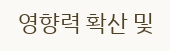영향력 확산 및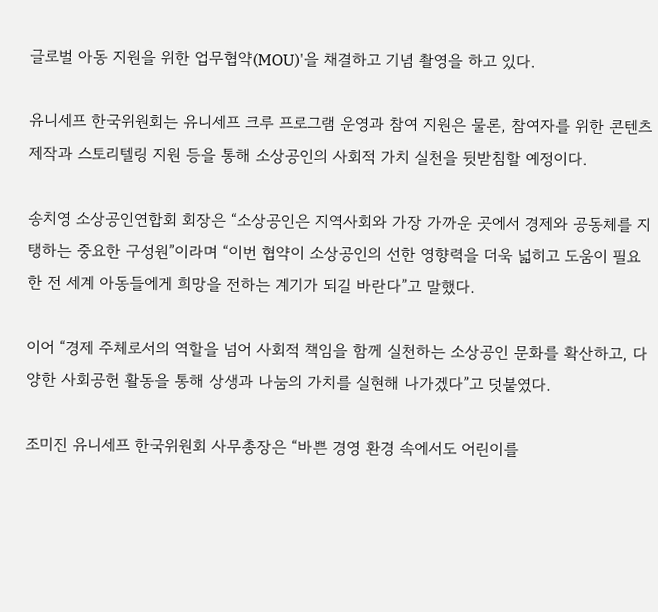글로벌 아동 지원을 위한 업무협약(MOU)'을 채결하고 기념 촬영을 하고 있다.

유니세프 한국위원회는 유니세프 크루 프로그램 운영과 참여 지원은 물론, 참여자를 위한 콘텐츠 제작과 스토리텔링 지원 등을 통해 소상공인의 사회적 가치 실천을 뒷받침할 예정이다.

송치영 소상공인연합회 회장은 “소상공인은 지역사회와 가장 가까운 곳에서 경제와 공동체를 지탱하는 중요한 구성원”이라며 “이번 협약이 소상공인의 선한 영향력을 더욱 넓히고 도움이 필요한 전 세계 아동들에게 희망을 전하는 계기가 되길 바란다”고 말했다.

이어 “경제 주체로서의 역할을 넘어 사회적 책임을 함께 실천하는 소상공인 문화를 확산하고, 다양한 사회공헌 활동을 통해 상생과 나눔의 가치를 실현해 나가겠다”고 덧붙였다.

조미진 유니세프 한국위원회 사무총장은 “바쁜 경영 환경 속에서도 어린이를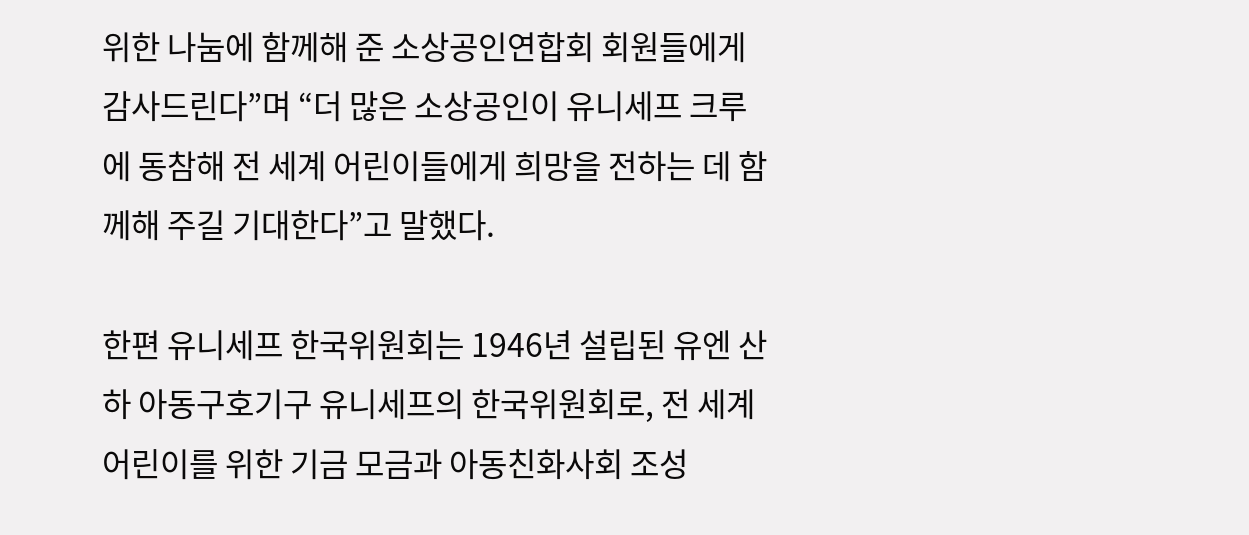위한 나눔에 함께해 준 소상공인연합회 회원들에게 감사드린다”며 “더 많은 소상공인이 유니세프 크루에 동참해 전 세계 어린이들에게 희망을 전하는 데 함께해 주길 기대한다”고 말했다.

한편 유니세프 한국위원회는 1946년 설립된 유엔 산하 아동구호기구 유니세프의 한국위원회로, 전 세계 어린이를 위한 기금 모금과 아동친화사회 조성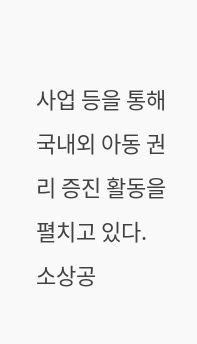사업 등을 통해 국내외 아동 권리 증진 활동을 펼치고 있다. 소상공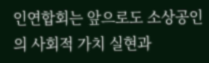인연합회는 앞으로도 소상공인의 사회적 가치 실현과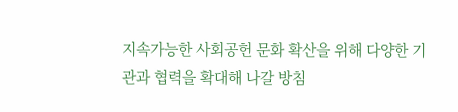지속가능한 사회공헌 문화 확산을 위해 다양한 기관과 협력을 확대해 나갈 방침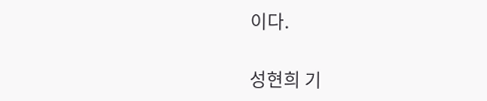이다.

성현희 기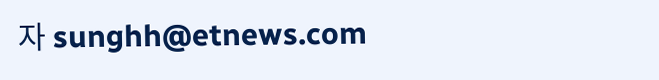자 sunghh@etnews.com